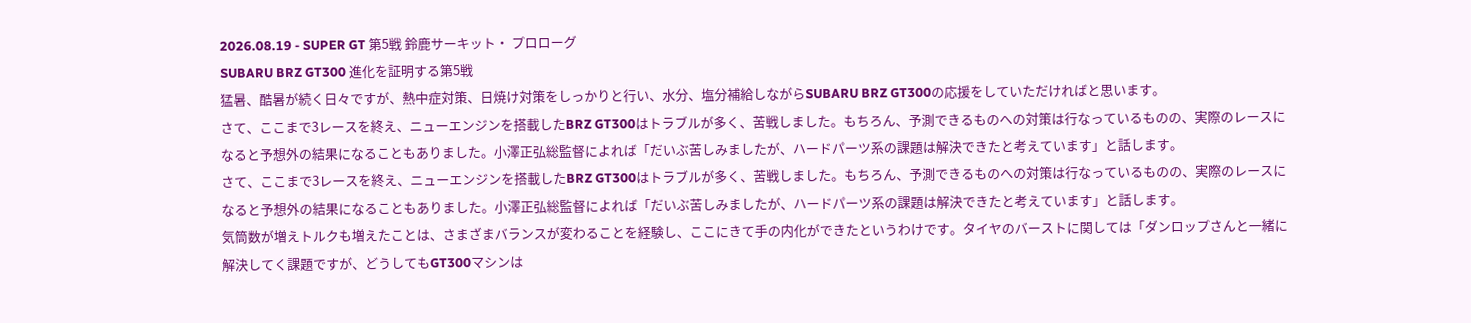2026.08.19 - SUPER GT 第5戦 鈴鹿サーキット・ プロローグ
SUBARU BRZ GT300 進化を証明する第5戦
猛暑、酷暑が続く日々ですが、熱中症対策、日焼け対策をしっかりと行い、水分、塩分補給しながらSUBARU BRZ GT300の応援をしていただければと思います。
さて、ここまで3レースを終え、ニューエンジンを搭載したBRZ GT300はトラブルが多く、苦戦しました。もちろん、予測できるものへの対策は行なっているものの、実際のレースになると予想外の結果になることもありました。小澤正弘総監督によれば「だいぶ苦しみましたが、ハードパーツ系の課題は解決できたと考えています」と話します。
さて、ここまで3レースを終え、ニューエンジンを搭載したBRZ GT300はトラブルが多く、苦戦しました。もちろん、予測できるものへの対策は行なっているものの、実際のレースになると予想外の結果になることもありました。小澤正弘総監督によれば「だいぶ苦しみましたが、ハードパーツ系の課題は解決できたと考えています」と話します。
気筒数が増えトルクも増えたことは、さまざまバランスが変わることを経験し、ここにきて手の内化ができたというわけです。タイヤのバーストに関しては「ダンロップさんと一緒に解決してく課題ですが、どうしてもGT300マシンは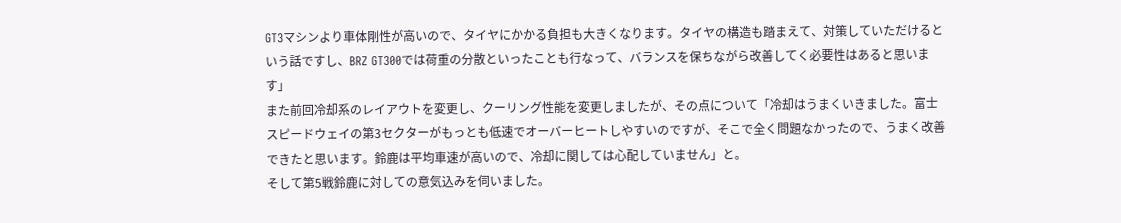GT3マシンより車体剛性が高いので、タイヤにかかる負担も大きくなります。タイヤの構造も踏まえて、対策していただけるという話ですし、BRZ GT300では荷重の分散といったことも行なって、バランスを保ちながら改善してく必要性はあると思います」
また前回冷却系のレイアウトを変更し、クーリング性能を変更しましたが、その点について「冷却はうまくいきました。富士スピードウェイの第3セクターがもっとも低速でオーバーヒートしやすいのですが、そこで全く問題なかったので、うまく改善できたと思います。鈴鹿は平均車速が高いので、冷却に関しては心配していません」と。
そして第5戦鈴鹿に対しての意気込みを伺いました。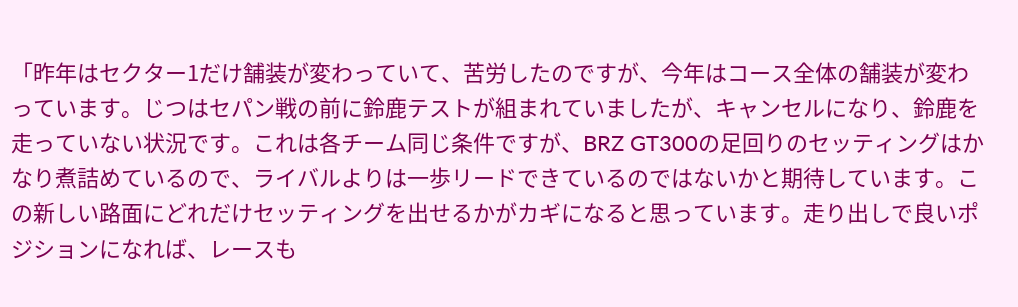「昨年はセクター1だけ舗装が変わっていて、苦労したのですが、今年はコース全体の舗装が変わっています。じつはセパン戦の前に鈴鹿テストが組まれていましたが、キャンセルになり、鈴鹿を走っていない状況です。これは各チーム同じ条件ですが、BRZ GT300の足回りのセッティングはかなり煮詰めているので、ライバルよりは一歩リードできているのではないかと期待しています。この新しい路面にどれだけセッティングを出せるかがカギになると思っています。走り出しで良いポジションになれば、レースも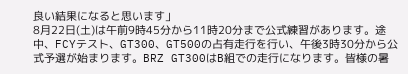良い結果になると思います」
8月22日(土)は午前9時45分から11時20分まで公式練習があります。途中、FCYテスト、GT300、GT500の占有走行を行い、午後3時30分から公式予選が始まります。BRZ GT300はB組での走行になります。皆様の暑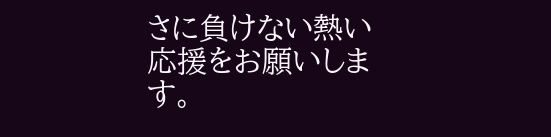さに負けない熱い応援をお願いします。